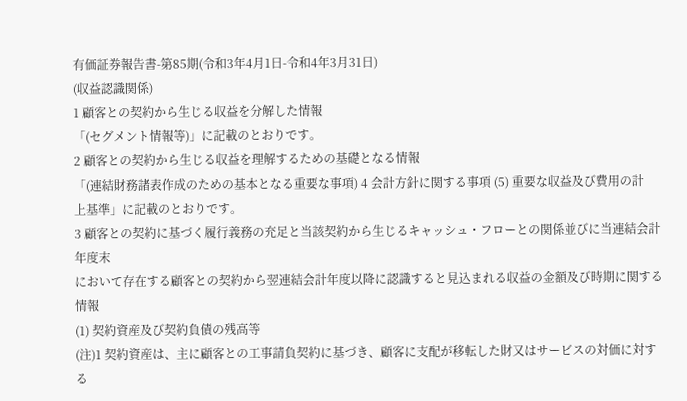有価証券報告書-第85期(令和3年4月1日-令和4年3月31日)
(収益認識関係)
1 顧客との契約から生じる収益を分解した情報
「(セグメント情報等)」に記載のとおりです。
2 顧客との契約から生じる収益を理解するための基礎となる情報
「(連結財務諸表作成のための基本となる重要な事項) 4 会計方針に関する事項 (5) 重要な収益及び費用の計
上基準」に記載のとおりです。
3 顧客との契約に基づく履行義務の充足と当該契約から生じるキャッシュ・フローとの関係並びに当連結会計年度末
において存在する顧客との契約から翌連結会計年度以降に認識すると見込まれる収益の金額及び時期に関する情報
(1) 契約資産及び契約負債の残高等
(注)1 契約資産は、主に顧客との工事請負契約に基づき、顧客に支配が移転した財又はサービスの対価に対する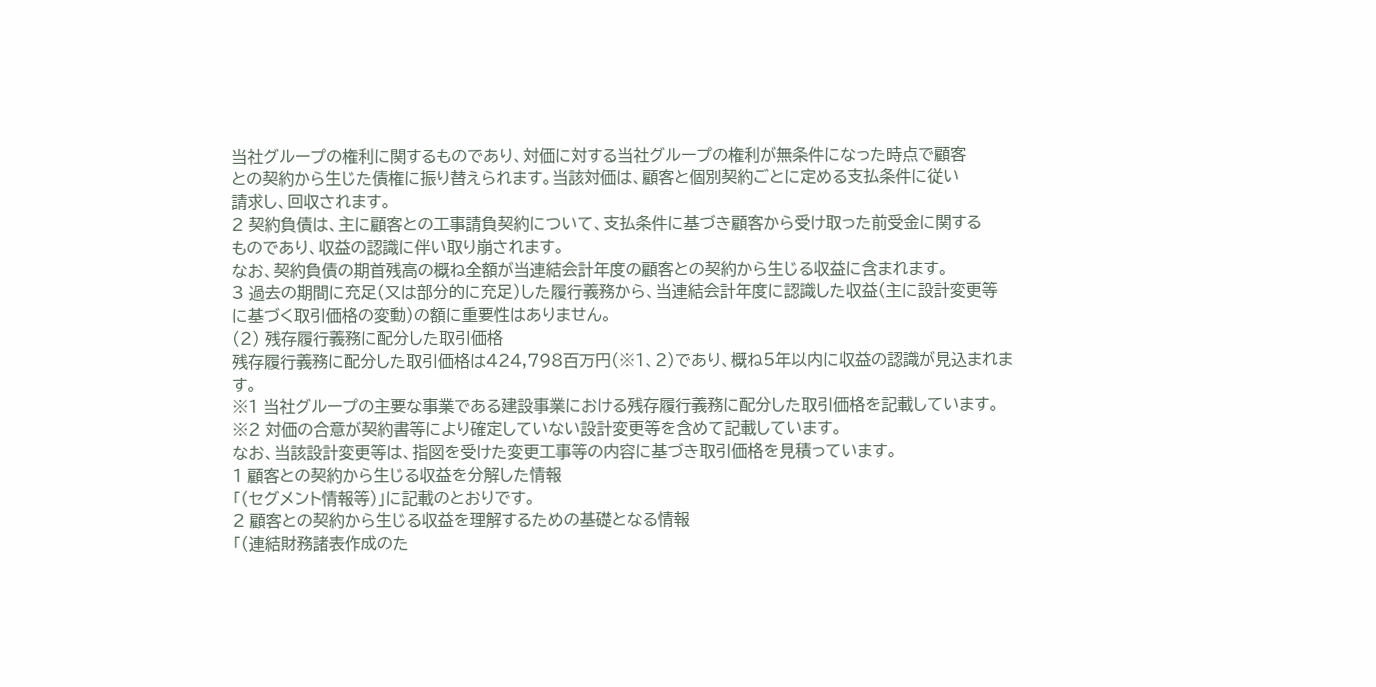当社グループの権利に関するものであり、対価に対する当社グループの権利が無条件になった時点で顧客
との契約から生じた債権に振り替えられます。当該対価は、顧客と個別契約ごとに定める支払条件に従い
請求し、回収されます。
2 契約負債は、主に顧客との工事請負契約について、支払条件に基づき顧客から受け取った前受金に関する
ものであり、収益の認識に伴い取り崩されます。
なお、契約負債の期首残高の概ね全額が当連結会計年度の顧客との契約から生じる収益に含まれます。
3 過去の期間に充足(又は部分的に充足)した履行義務から、当連結会計年度に認識した収益(主に設計変更等
に基づく取引価格の変動)の額に重要性はありません。
(2) 残存履行義務に配分した取引価格
残存履行義務に配分した取引価格は424,798百万円(※1、2)であり、概ね5年以内に収益の認識が見込まれま
す。
※1 当社グループの主要な事業である建設事業における残存履行義務に配分した取引価格を記載しています。
※2 対価の合意が契約書等により確定していない設計変更等を含めて記載しています。
なお、当該設計変更等は、指図を受けた変更工事等の内容に基づき取引価格を見積っています。
1 顧客との契約から生じる収益を分解した情報
「(セグメント情報等)」に記載のとおりです。
2 顧客との契約から生じる収益を理解するための基礎となる情報
「(連結財務諸表作成のた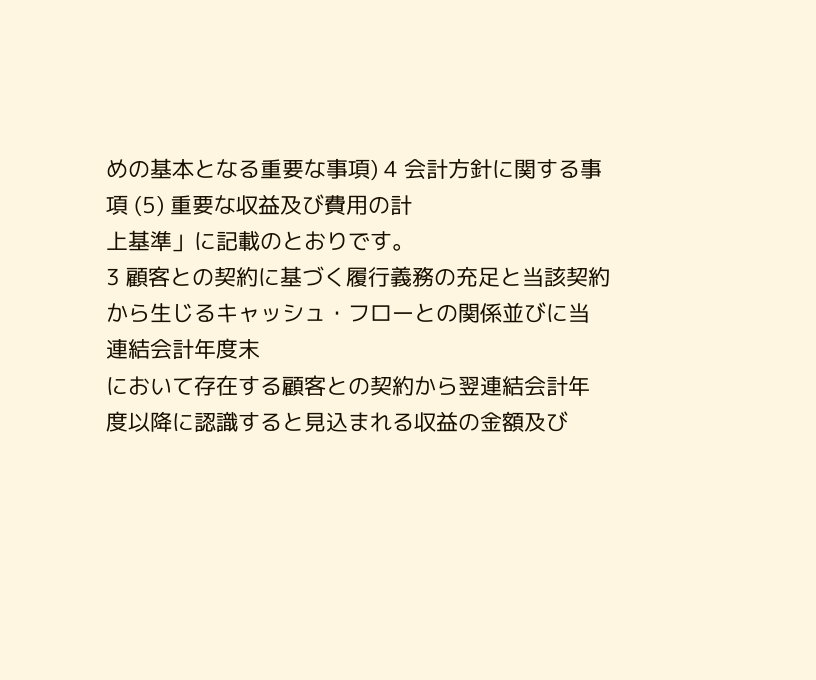めの基本となる重要な事項) 4 会計方針に関する事項 (5) 重要な収益及び費用の計
上基準」に記載のとおりです。
3 顧客との契約に基づく履行義務の充足と当該契約から生じるキャッシュ・フローとの関係並びに当連結会計年度末
において存在する顧客との契約から翌連結会計年度以降に認識すると見込まれる収益の金額及び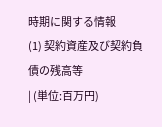時期に関する情報
(1) 契約資産及び契約負債の残高等
| (単位:百万円)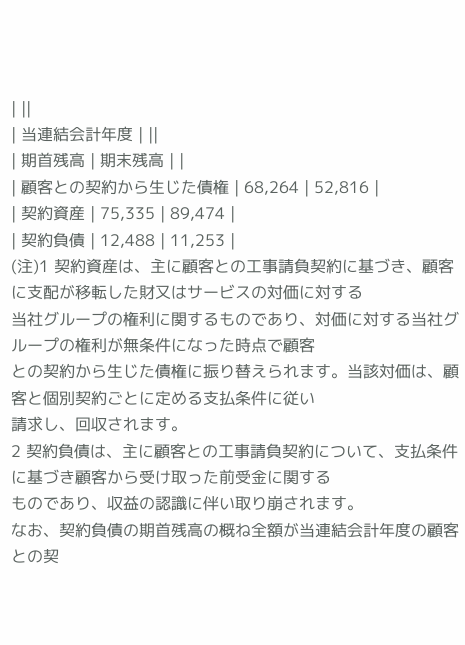| ||
| 当連結会計年度 | ||
| 期首残高 | 期末残高 | |
| 顧客との契約から生じた債権 | 68,264 | 52,816 |
| 契約資産 | 75,335 | 89,474 |
| 契約負債 | 12,488 | 11,253 |
(注)1 契約資産は、主に顧客との工事請負契約に基づき、顧客に支配が移転した財又はサービスの対価に対する
当社グループの権利に関するものであり、対価に対する当社グループの権利が無条件になった時点で顧客
との契約から生じた債権に振り替えられます。当該対価は、顧客と個別契約ごとに定める支払条件に従い
請求し、回収されます。
2 契約負債は、主に顧客との工事請負契約について、支払条件に基づき顧客から受け取った前受金に関する
ものであり、収益の認識に伴い取り崩されます。
なお、契約負債の期首残高の概ね全額が当連結会計年度の顧客との契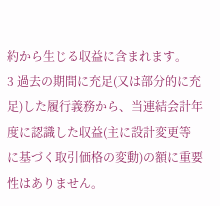約から生じる収益に含まれます。
3 過去の期間に充足(又は部分的に充足)した履行義務から、当連結会計年度に認識した収益(主に設計変更等
に基づく取引価格の変動)の額に重要性はありません。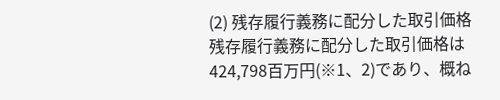(2) 残存履行義務に配分した取引価格
残存履行義務に配分した取引価格は424,798百万円(※1、2)であり、概ね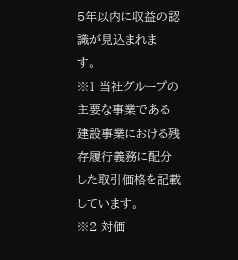5年以内に収益の認識が見込まれま
す。
※1 当社グループの主要な事業である建設事業における残存履行義務に配分した取引価格を記載しています。
※2 対価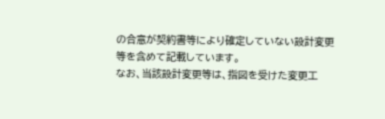の合意が契約書等により確定していない設計変更等を含めて記載しています。
なお、当該設計変更等は、指図を受けた変更工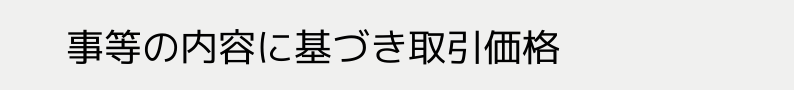事等の内容に基づき取引価格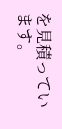を見積っています。